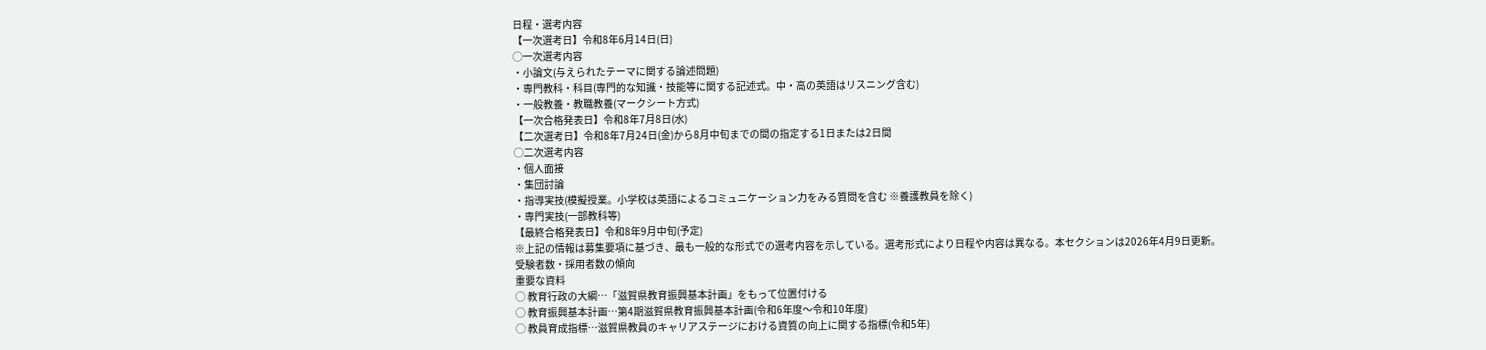日程・選考内容
【一次選考日】令和8年6月14日(日)
◯一次選考内容
・小論文(与えられたテーマに関する論述問題)
・専門教科・科目(専門的な知識・技能等に関する記述式。中・高の英語はリスニング含む)
・一般教養・教職教養(マークシート方式)
【一次合格発表日】令和8年7月8日(水)
【二次選考日】令和8年7月24日(金)から8月中旬までの間の指定する1日または2日間
◯二次選考内容
・個人面接
・集団討論
・指導実技(模擬授業。小学校は英語によるコミュニケーション力をみる質問を含む ※養護教員を除く)
・専門実技(一部教科等)
【最終合格発表日】令和8年9月中旬(予定)
※上記の情報は募集要項に基づき、最も一般的な形式での選考内容を示している。選考形式により日程や内容は異なる。本セクションは2026年4月9日更新。
受験者数・採用者数の傾向
重要な資料
◯ 教育行政の大綱…「滋賀県教育振興基本計画」をもって位置付ける
◯ 教育振興基本計画…第4期滋賀県教育振興基本計画(令和6年度〜令和10年度)
◯ 教員育成指標…滋賀県教員のキャリアステージにおける資質の向上に関する指標(令和5年)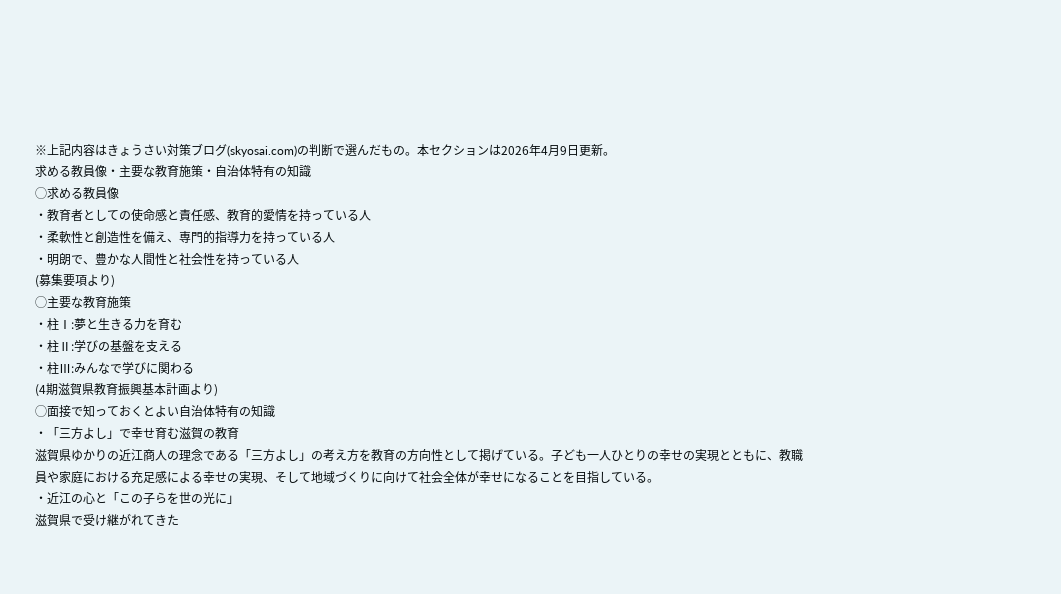※上記内容はきょうさい対策ブログ(skyosai.com)の判断で選んだもの。本セクションは2026年4月9日更新。
求める教員像・主要な教育施策・自治体特有の知識
◯求める教員像
・教育者としての使命感と責任感、教育的愛情を持っている人
・柔軟性と創造性を備え、専門的指導力を持っている人
・明朗で、豊かな人間性と社会性を持っている人
(募集要項より)
◯主要な教育施策
・柱Ⅰ:夢と生きる力を育む
・柱Ⅱ:学びの基盤を支える
・柱Ⅲ:みんなで学びに関わる
(4期滋賀県教育振興基本計画より)
◯面接で知っておくとよい自治体特有の知識
・「三方よし」で幸せ育む滋賀の教育
滋賀県ゆかりの近江商人の理念である「三方よし」の考え方を教育の方向性として掲げている。子ども一人ひとりの幸せの実現とともに、教職員や家庭における充足感による幸せの実現、そして地域づくりに向けて社会全体が幸せになることを目指している。
・近江の心と「この子らを世の光に」
滋賀県で受け継がれてきた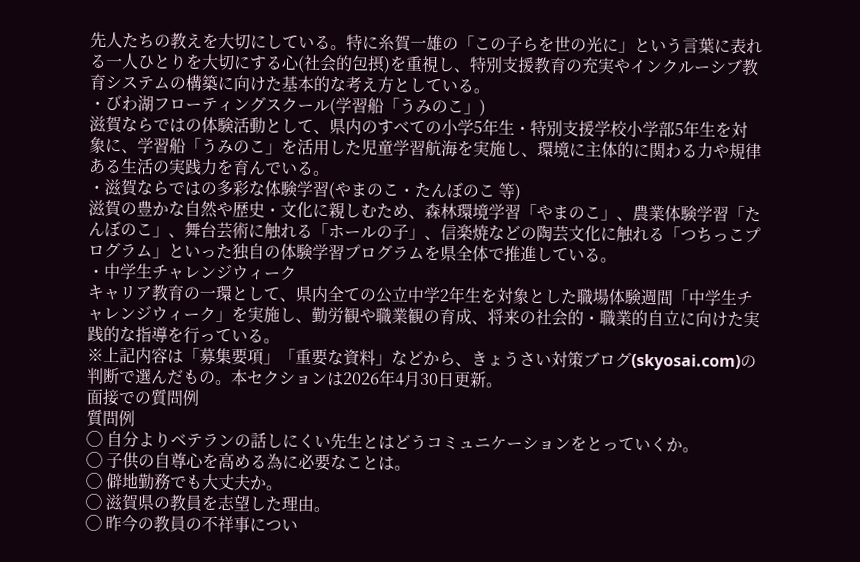先人たちの教えを大切にしている。特に糸賀一雄の「この子らを世の光に」という言葉に表れる一人ひとりを大切にする心(社会的包摂)を重視し、特別支援教育の充実やインクルーシブ教育システムの構築に向けた基本的な考え方としている。
・びわ湖フローティングスクール(学習船「うみのこ」)
滋賀ならではの体験活動として、県内のすべての小学5年生・特別支援学校小学部5年生を対象に、学習船「うみのこ」を活用した児童学習航海を実施し、環境に主体的に関わる力や規律ある生活の実践力を育んでいる。
・滋賀ならではの多彩な体験学習(やまのこ・たんぼのこ 等)
滋賀の豊かな自然や歴史・文化に親しむため、森林環境学習「やまのこ」、農業体験学習「たんぼのこ」、舞台芸術に触れる「ホールの子」、信楽焼などの陶芸文化に触れる「つちっこプログラム」といった独自の体験学習プログラムを県全体で推進している。
・中学生チャレンジウィーク
キャリア教育の一環として、県内全ての公立中学2年生を対象とした職場体験週間「中学生チャレンジウィーク」を実施し、勤労観や職業観の育成、将来の社会的・職業的自立に向けた実践的な指導を行っている。
※上記内容は「募集要項」「重要な資料」などから、きょうさい対策ブログ(skyosai.com)の判断で選んだもの。本セクションは2026年4月30日更新。
面接での質問例
質問例
◯ 自分よりベテランの話しにくい先生とはどうコミュニケーションをとっていくか。
◯ 子供の自尊心を高める為に必要なことは。
◯ 僻地勤務でも大丈夫か。
◯ 滋賀県の教員を志望した理由。
◯ 昨今の教員の不祥事につい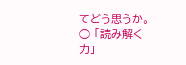てどう思うか。
◯ 「読み解く力」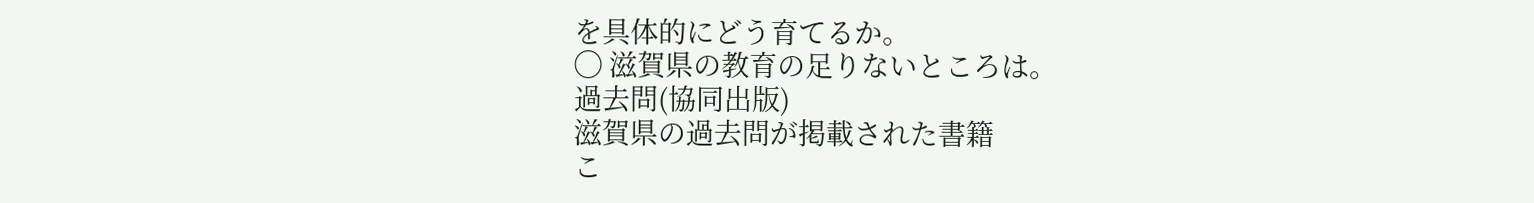を具体的にどう育てるか。
◯ 滋賀県の教育の足りないところは。
過去問(協同出版)
滋賀県の過去問が掲載された書籍
こ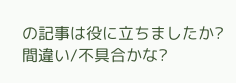の記事は役に立ちましたか?
間違い/不具合かな?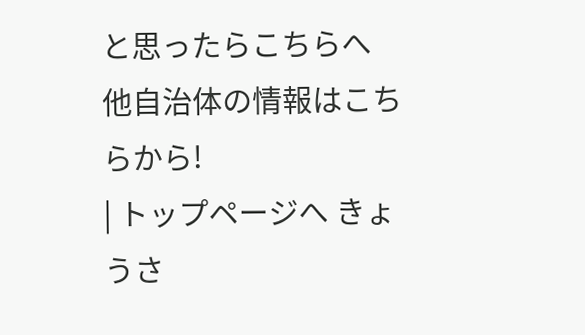と思ったらこちらへ
他自治体の情報はこちらから!
| トップページへ きょうさ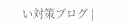い対策ブログ |